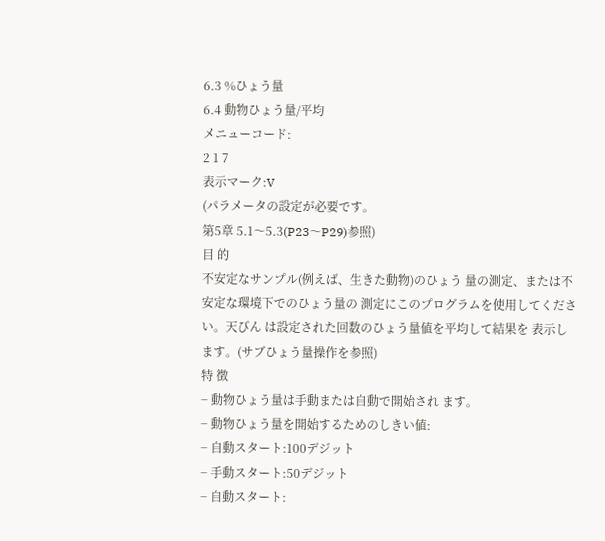6.3 %ひょう量
6.4 動物ひょう量/平均
メニューコード:
2 1 7
表示マーク:V
(パラメータの設定が必要です。
第5章 5.1〜5.3(P23〜P29)参照)
目 的
不安定なサンプル(例えば、生きた動物)のひょう 量の測定、または不安定な環境下でのひょう量の 測定にこのプログラムを使用してください。天びん は設定された回数のひょう量値を平均して結果を 表示します。(サブひょう量操作を参照)
特 徴
− 動物ひょう量は手動または自動で開始され ます。
− 動物ひょう量を開始するためのしきい値:
− 自動スタート:100デジット
− 手動スタート:50デジット
− 自動スタート: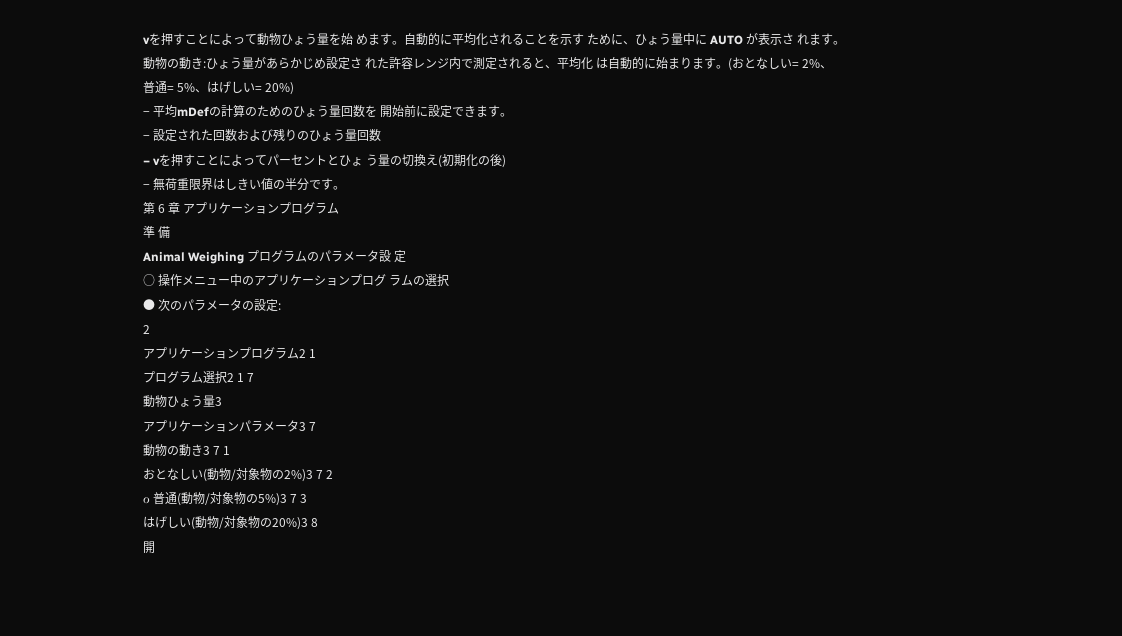vを押すことによって動物ひょう量を始 めます。自動的に平均化されることを示す ために、ひょう量中に AUTO が表示さ れます。
動物の動き:ひょう量があらかじめ設定さ れた許容レンジ内で測定されると、平均化 は自動的に始まります。(おとなしい= 2%、
普通= 5%、はげしい= 20%)
− 平均mDefの計算のためのひょう量回数を 開始前に設定できます。
− 設定された回数および残りのひょう量回数
− vを押すことによってパーセントとひょ う量の切換え(初期化の後)
− 無荷重限界はしきい値の半分です。
第 6 章 アプリケーションプログラム
準 備
Animal Weighing プログラムのパラメータ設 定
○ 操作メニュー中のアプリケーションプログ ラムの選択
● 次のパラメータの設定:
2
アプリケーションプログラム2 1
プログラム選択2 1 7
動物ひょう量3
アプリケーションパラメータ3 7
動物の動き3 7 1
おとなしい(動物/対象物の2%)3 7 2
ο 普通(動物/対象物の5%)3 7 3
はげしい(動物/対象物の20%)3 8
開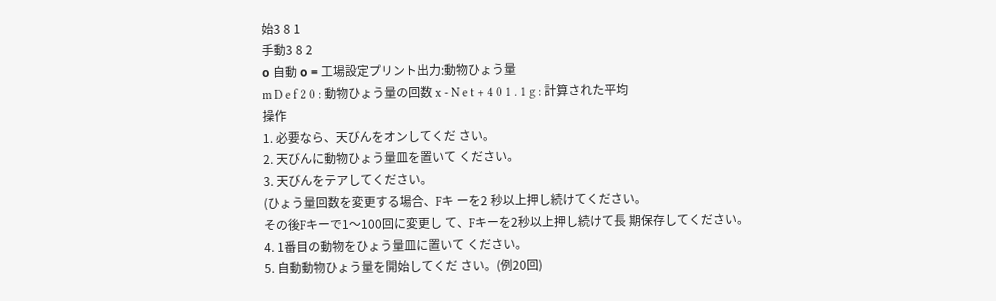始3 8 1
手動3 8 2
ο 自動 ο = 工場設定プリント出力:動物ひょう量
m D e f 2 0 : 動物ひょう量の回数 x - N e t + 4 0 1 . 1 g : 計算された平均
操作
1. 必要なら、天びんをオンしてくだ さい。
2. 天びんに動物ひょう量皿を置いて ください。
3. 天びんをテアしてください。
(ひょう量回数を変更する場合、Fキ ーを2 秒以上押し続けてください。
その後Fキーで1〜100回に変更し て、Fキーを2秒以上押し続けて長 期保存してください。
4. 1番目の動物をひょう量皿に置いて ください。
5. 自動動物ひょう量を開始してくだ さい。(例20回)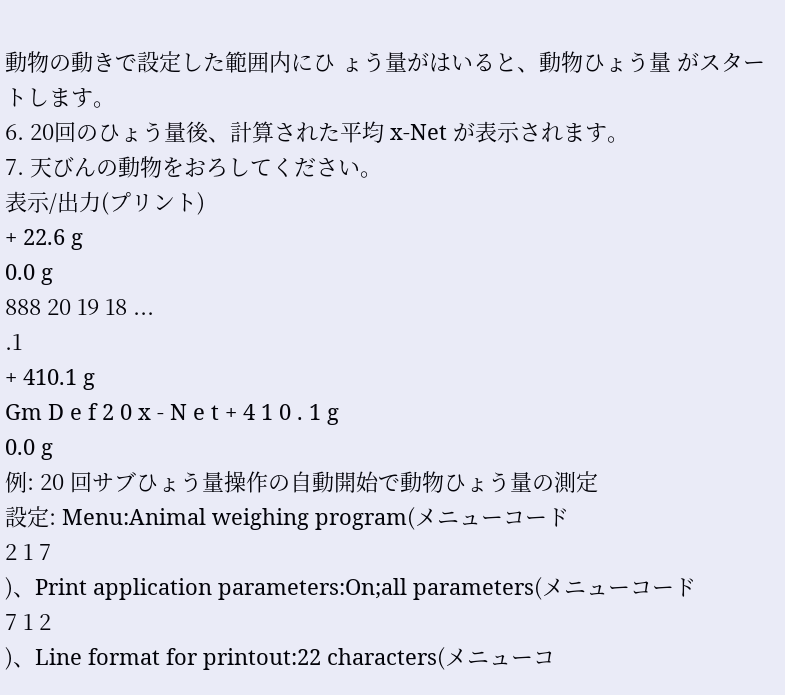動物の動きで設定した範囲内にひ ょう量がはいると、動物ひょう量 がスタートします。
6. 20回のひょう量後、計算された平均 x-Net が表示されます。
7. 天びんの動物をおろしてください。
表示/出力(プリント)
+ 22.6 g
0.0 g
888 20 19 18 ...
.1
+ 410.1 g
Gm D e f 2 0 x - N e t + 4 1 0 . 1 g
0.0 g
例: 20 回サブひょう量操作の自動開始で動物ひょう量の測定
設定: Menu:Animal weighing program(メニューコード
2 1 7
)、Print application parameters:On;all parameters(メニューコード
7 1 2
)、Line format for printout:22 characters(メニューコ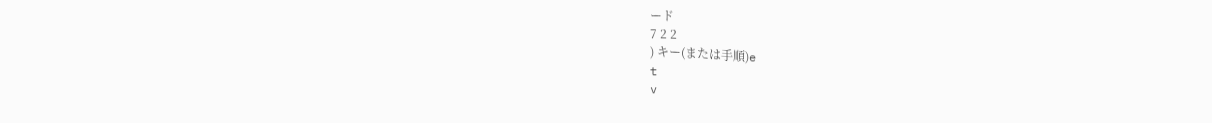ード
7 2 2
) キー(または手順)e
t
v